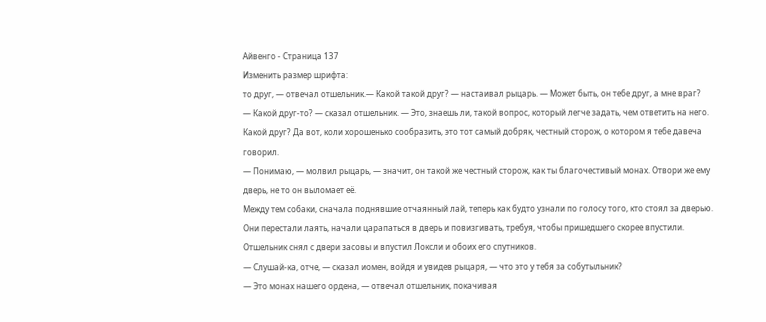Айвенго - Страница 137
Изменить размер шрифта:
то друг, — отвечал отшельник.— Какой такой друг? — настаивал рыцарь. — Может быть, он тебе друг, а мне враг?
— Какой друг-то? — сказал отшельник. — Это, знаешь ли, такой вопрос, который легче задать, чем ответить на него. Какой друг? Да вот, коли хорошенько сообразить, это тот самый добряк, честный сторож, о котором я тебе давеча говорил.
— Понимаю, — молвил рыцарь, — значит, он такой же честный сторож, как ты благочестивый монах. Отвори же ему дверь, не то он выломает её.
Между тем собаки, сначала поднявшие отчаянный лай, теперь как будто узнали по голосу того, кто стоял за дверью. Они перестали лаять, начали царапаться в дверь и повизгивать, требуя, чтобы пришедшего скорее впустили. Отшельник снял с двери засовы и впустил Локсли и обоих его спутников.
— Слушай-ка, отче, — сказал иомен, войдя и увидев рыцаря, — что это у тебя за собутыльник?
— Это монах нашего ордена, — отвечал отшельник, покачивая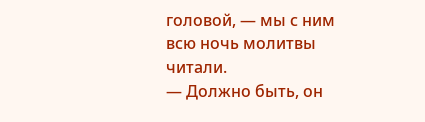головой, — мы с ним всю ночь молитвы читали.
— Должно быть, он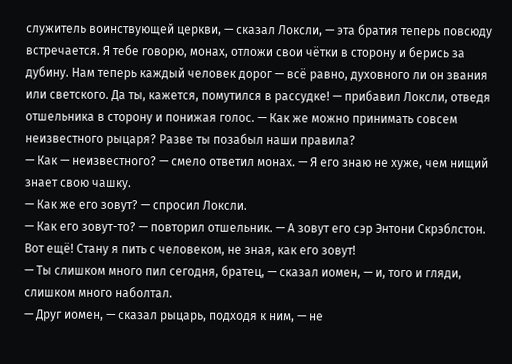служитель воинствующей церкви, — сказал Локсли, — эта братия теперь повсюду встречается. Я тебе говорю, монах, отложи свои чётки в сторону и берись за дубину. Нам теперь каждый человек дорог — всё равно, духовного ли он звания или светского. Да ты, кажется, помутился в рассудке! — прибавил Локсли, отведя отшельника в сторону и понижая голос. — Как же можно принимать совсем неизвестного рыцаря? Разве ты позабыл наши правила?
— Как — неизвестного? — смело ответил монах. — Я его знаю не хуже, чем нищий знает свою чашку.
— Как же его зовут? — спросил Локсли.
— Как его зовут-то? — повторил отшельник. — А зовут его сэр Энтони Скрэблстон. Вот ещё! Стану я пить с человеком, не зная, как его зовут!
— Ты слишком много пил сегодня, братец, — сказал иомен, — и, того и гляди, слишком много наболтал.
— Друг иомен, — сказал рыцарь, подходя к ним, — не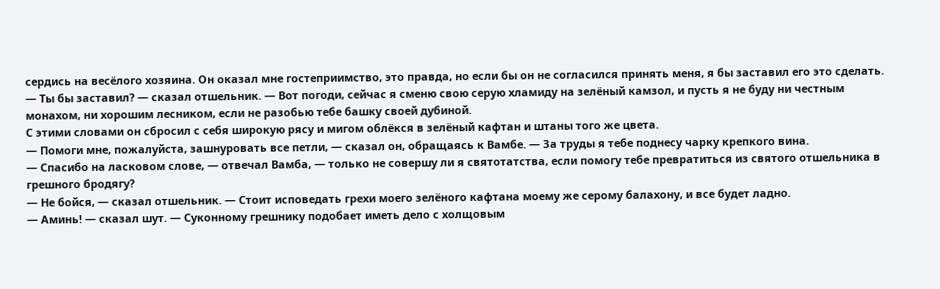сердись на весёлого хозяина. Он оказал мне гостеприимство, это правда, но если бы он не согласился принять меня, я бы заставил его это сделать.
— Ты бы заставил? — сказал отшельник. — Вот погоди, сейчас я сменю свою серую хламиду на зелёный камзол, и пусть я не буду ни честным монахом, ни хорошим лесником, если не разобью тебе башку своей дубиной.
С этими словами он сбросил с себя широкую рясу и мигом облёкся в зелёный кафтан и штаны того же цвета.
— Помоги мне, пожалуйста, зашнуровать все петли, — сказал он, обращаясь к Вамбе. — За труды я тебе поднесу чарку крепкого вина.
— Спасибо на ласковом слове, — отвечал Вамба, — только не совершу ли я святотатства, если помогу тебе превратиться из святого отшельника в грешного бродягу?
— Не бойся, — сказал отшельник. — Стоит исповедать грехи моего зелёного кафтана моему же серому балахону, и все будет ладно.
— Аминь! — сказал шут. — Суконному грешнику подобает иметь дело с холщовым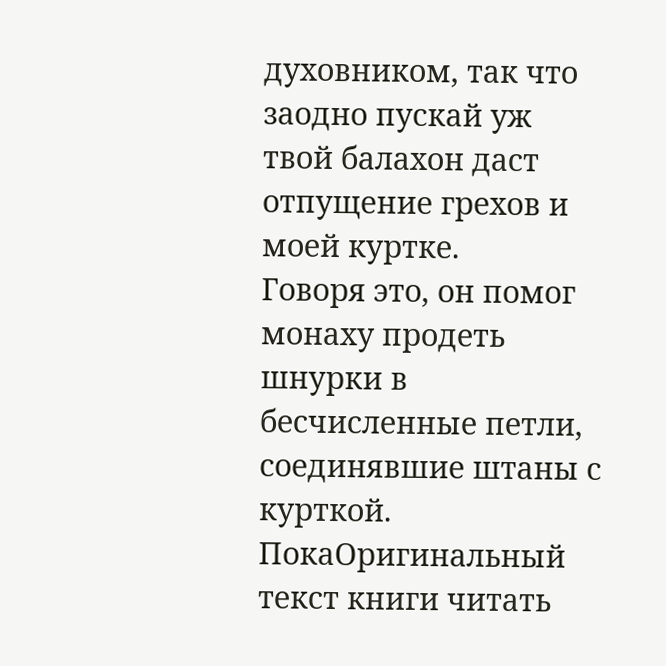духовником, так что заодно пускай уж твой балахон даст отпущение грехов и моей куртке.
Говоря это, он помог монаху продеть шнурки в бесчисленные петли, соединявшие штаны с курткой.
ПокаОригинальный текст книги читать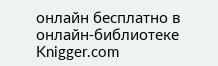онлайн бесплатно в онлайн-библиотеке Knigger.com